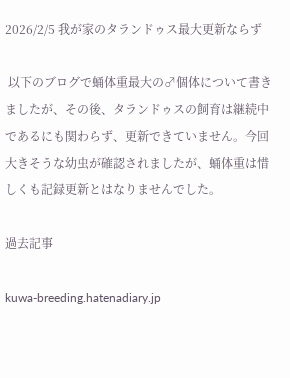2026/2/5 我が家のタランドゥス最大更新ならず

 以下のブログで蛹体重最大の♂個体について書きましたが、その後、タランドゥスの飼育は継続中であるにも関わらず、更新できていません。今回大きそうな幼虫が確認されましたが、蛹体重は惜しくも記録更新とはなりませんでした。

過去記事

kuwa-breeding.hatenadiary.jp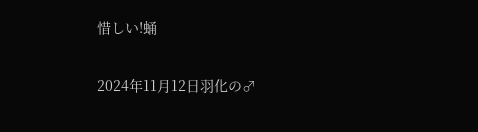惜しい!蛹

2024年11月12日羽化の♂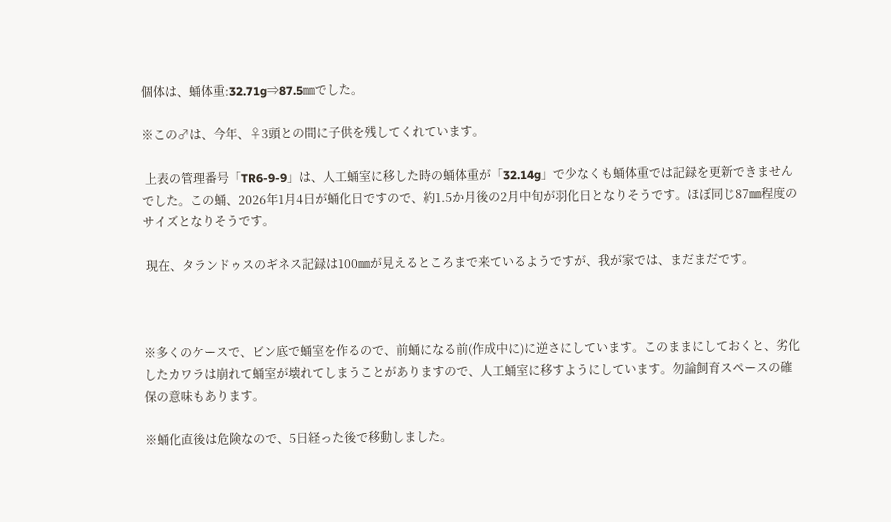個体は、蛹体重:32.71g⇒87.5㎜でした。

※この♂は、今年、♀3頭との間に子供を残してくれています。

 上表の管理番号「TR6-9-9」は、人工蛹室に移した時の蛹体重が「32.14g」で少なくも蛹体重では記録を更新できませんでした。この蛹、2026年1月4日が蛹化日ですので、約1.5か月後の2月中旬が羽化日となりそうです。ほぼ同じ87㎜程度のサイズとなりそうです。

 現在、タランドゥスのギネス記録は100㎜が見えるところまで来ているようですが、我が家では、まだまだです。



※多くのケースで、ビン底で蛹室を作るので、前蛹になる前(作成中に)に逆さにしています。このままにしておくと、劣化したカワラは崩れて蛹室が壊れてしまうことがありますので、人工蛹室に移すようにしています。勿論飼育スペースの確保の意味もあります。

※蛹化直後は危険なので、5日経った後で移動しました。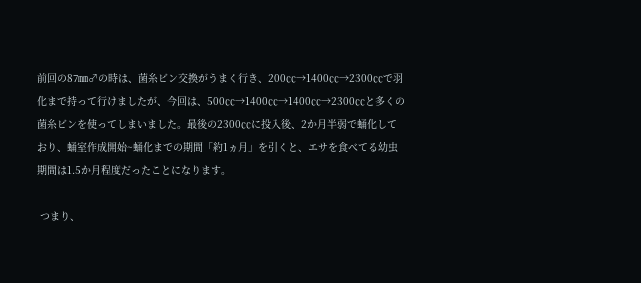前回の87㎜♂の時は、菌糸ビン交換がうまく行き、200㏄→1400㏄→2300㏄で羽化まで持って行けましたが、今回は、500㏄→1400㏄→1400㏄→2300㏄と多くの菌糸ビンを使ってしまいました。最後の2300㏄に投入後、2か月半弱で蛹化しており、蛹室作成開始~蛹化までの期間「約1ヵ月」を引くと、エサを食べてる幼虫期間は1.5か月程度だったことになります。

 つまり、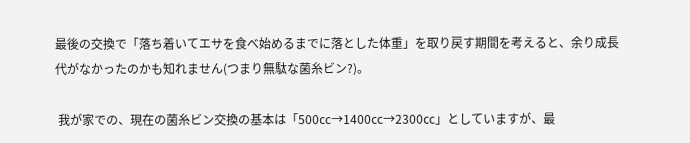最後の交換で「落ち着いてエサを食べ始めるまでに落とした体重」を取り戻す期間を考えると、余り成長代がなかったのかも知れません(つまり無駄な菌糸ビン?)。

 我が家での、現在の菌糸ビン交換の基本は「500㏄→1400㏄→2300㏄」としていますが、最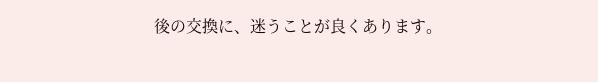後の交換に、迷うことが良くあります。